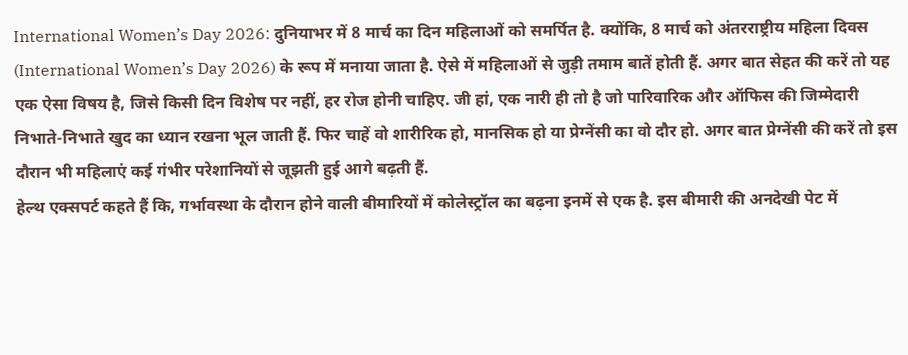International Women’s Day 2026: दुनियाभर में 8 मार्च का दिन महिलाओं को समर्पित है. क्योंकि, 8 मार्च को अंतरराष्ट्रीय महिला दिवस (International Women’s Day 2026) के रूप में मनाया जाता है. ऐसे में महिलाओं से जुड़ी तमाम बातें होती हैं. अगर बात सेहत की करें तो यह एक ऐसा विषय है, जिसे किसी दिन विशेष पर नहीं, हर रोज होनी चाहिए. जी हां, एक नारी ही तो है जो पारिवारिक और ऑफिस की जिम्मेदारी निभाते-निभाते खुद का ध्यान रखना भूल जाती हैं. फिर चाहें वो शारीरिक हो, मानसिक हो या प्रेग्नेंसी का वो दौर हो. अगर बात प्रेग्नेंसी की करें तो इस दौरान भी महिलाएं कई गंभीर परेशानियों से जूझती हुई आगे बढ़ती हैं.
हेल्थ एक्सपर्ट कहते हैं कि, गर्भावस्था के दौरान होने वाली बीमारियों में कोलेस्ट्रॉल का बढ़ना इनमें से एक है. इस बीमारी की अनदेखी पेट में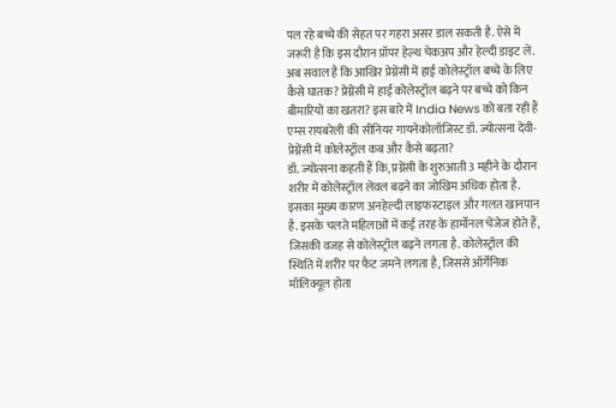पल रहे बच्चे की सेहत पर गहरा असर डाल सकती है. ऐसे में जरूरी है कि इस दौरान प्रॉपर हेल्थ चेकअप और हेल्दी डाइट लें. अब सवाल है कि आखिर प्रेग्नेंसी में हाई कोलेस्ट्रॉल बच्चे के लिए कैसे घातक? प्रेग्नेंसी में हाई कोलेस्ट्रॉल बढ़ने पर बच्चे को किन बीमारियों का खतरा? इस बारे में India News को बता रही हैं एम्स रायबरेली की सीनियर गायनेकोलॉजिस्ट डॉ. ज्योत्सना देवी-
प्रेग्नेंसी में कोलेस्ट्रॉल कब और कैसे बढ़ता?
डॉ. ज्योत्सना कहती हैं कि, प्रग्नेंसी के शुरुआती 3 महीने के दौरान शरीर में कोलेस्ट्रॉल लेवल बढ़ने का जोखिम अधिक होता है. इसका मुख्य कारण अनहेल्दी लाइफस्टाइल और गलत खानपान है. इसके चलते महिलाओं में कई तरह के हार्मोनल चेंजेज होते हैं, जिसकी वजह से कोलेस्ट्रॉल बढ़ने लगता है. कोलेस्ट्रॉल की स्थिति में शरीर पर फैट जमने लगता है, जिससे ऑर्गेनिक मॉलिक्यूल होता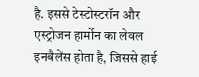है. इससे टेस्टोस्टरॉन और एस्ट्रोजन हार्मोन का लेवल इनबैलेंस होता है, जिससे हाई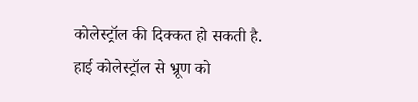कोलेस्ट्रॉल की दिक्कत हो सकती है.
हाई कोलेस्ट्रॉल से भ्रूण को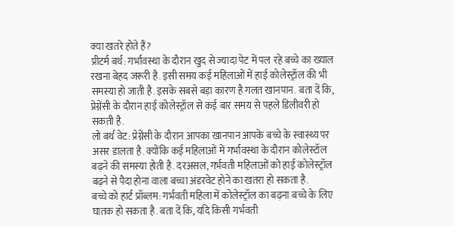क्या खतरे होते हैं?
प्रीटर्म बर्थ: गर्भावस्था के दौरान खुद से ज्यादा पेट में पल रहे बच्चे का ख्याल रखना बेहद जरूरी है. इसी समय कई महिलाओं में हाई कोलेस्ट्रॉल की भी समस्या हो जाती है. इसके सबसे बड़ा कारण है गलत खानपान. बता दें कि, प्रेग्नेंसी के दौरान हाई कोलेस्ट्रॉल से कई बार समय से पहले डिलीवरी हो सकती है.
लो बर्थ वेट: प्रेग्नेंसी के दौरान आपका खानपान आपके बच्चे के स्वास्थ्य पर असर डालता है. क्योंकि कई महिलाओं में गर्भावस्था के दौरान कोलेस्टॉल बढ़ने की समस्या होती है. दरअसल, गर्भवती महिलाओं को हाई कोलेस्ट्रॉल बढ़ने से पैदा होना वाला बच्चा अंडरवेट होने का खतरा हो सकता है.
बच्चे को हार्ट प्रॉब्लम: गर्भवती महिला में कोलेस्ट्रॉल का बढ़ना बच्चे के लिए घातक हो सकता है. बता दें कि, यदि किसी गर्भवती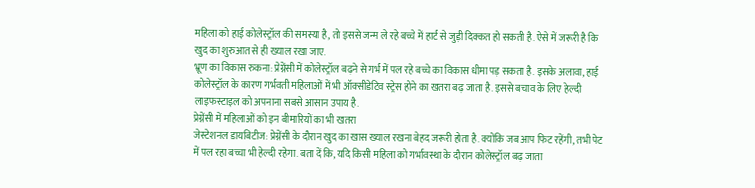महिला को हाई कोलेस्ट्रॉल की समस्या है, तो इससे जन्म ले रहे बच्चे में हार्ट से जुड़ी दिक्कत हो सकती है. ऐसे में जरूरी है कि खुद का शुरुआत से ही ख्याल रखा जाए.
भ्रूण का विकास रुकना: प्रेग्नेंसी में कोलेस्ट्रॉल बढ़ने से गर्भ में पल रहे बच्चे का विकास धीमा पड़ सकता है. इसके अलावा, हाई कोलेस्ट्रॉल के कारण गर्भवती महिलाओं में भी ऑक्सीडेटिव स्ट्रेस होने का खतरा बढ़ जाता है. इससे बचाव के लिए हेल्दी लाइफस्टाइल को अपनाना सबसे आसान उपाय है.
प्रेग्नेंसी में महिलाओं को इन बीमारियों का भी खतरा
जेस्टेशनल डायबिटीज: प्रेग्नेंसी के दौरान खुद का खास ख्याल रखना बेहद जरूरी होता है. क्योंकि जब आप फिट रहेंगी, तभी पेट में पल रहा बच्चा भी हेल्दी रहेगा. बता दें कि, यदि किसी महिला को गर्भावस्था के दौरान कोलेस्ट्रॉल बढ़ जाता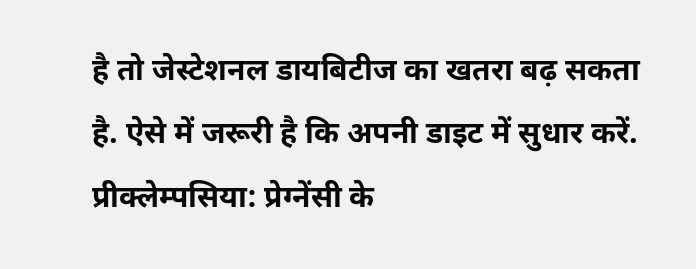है तो जेस्टेशनल डायबिटीज का खतरा बढ़ सकता है. ऐसे में जरूरी है कि अपनी डाइट में सुधार करें.
प्रीक्लेम्पसिया: प्रेग्नेंसी के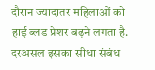दौरान ज्यादातर महिलाओं को हाई ब्लड प्रेशर बढ़ने लगता है. दरअसल इसका सीधा संबंध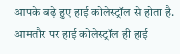आपके बढ़े हुए हाई कोलेस्ट्रॉल से होता है. आमतौर पर हाई कोलेस्ट्रॉल ही हाई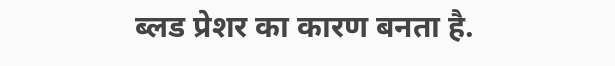ब्लड प्रेशर का कारण बनता है.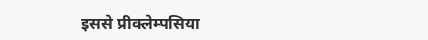इससे प्रीक्लेम्पसिया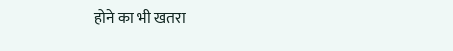होने का भी खतरा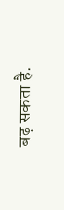बढ़ सकता है.